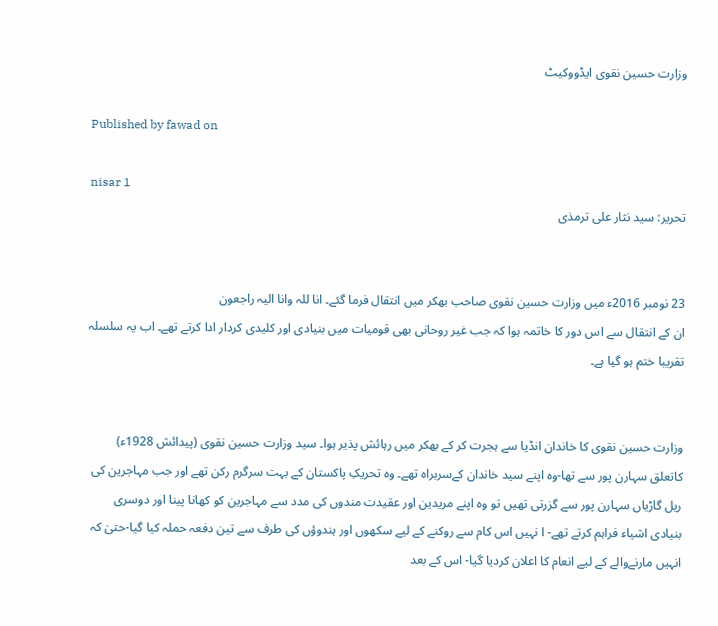وزارت حسین نقوی ایڈووکیٹ

Published by fawad on

nisar 1
تحریر: سید نثار علی ترمذی


23 نومبر 2016ء میں وزارت حسین نقوی صاحب بھکر میں انتقال فرما گئے۔ انا للہ وانا الیہ راجعون
ان کے انتقال سے اس دور کا خاتمہ ہوا کہ جب غیر روحانی بھی قومیات میں بنیادی اور کلیدی کردار ادا کرتے تھے۔ اب یہ سلسلہ تقریبا ختم ہو گیا ہے۔


وزارت حسین نقوی کا خاندان انڈیا سے ہجرت کر کے بھکر میں رہائش پذیر ہوا۔ سید وزارت حسین نقوی (پیدائش 1928ء) کاتعلق سہارن پور سے تھا-وہ اپنے سید خاندان کےسربراہ تھے۔ وہ تحریکِ پاکستان کے بہت سرگرم رکن تھے اور جب مہاجرین کی ریل گاڑیاں سہارن پور سے گزرتی تھیں تو وہ اپنے مریدین اور عقیدت مندوں کی مدد سے مہاجرین کو کھانا پینا اور دوسری بنیادی اشیاء فراہم کرتے تھے- ا نہیں اس کام سے روکنے کے لیے سکھوں اور ہندوؤں کی طرف سے تین دفعہ حملہ کیا گیا-حتیٰ کہ انہیں مارنےوالے کے لیے انعام کا اعلان کردیا گیا- اس کے بعد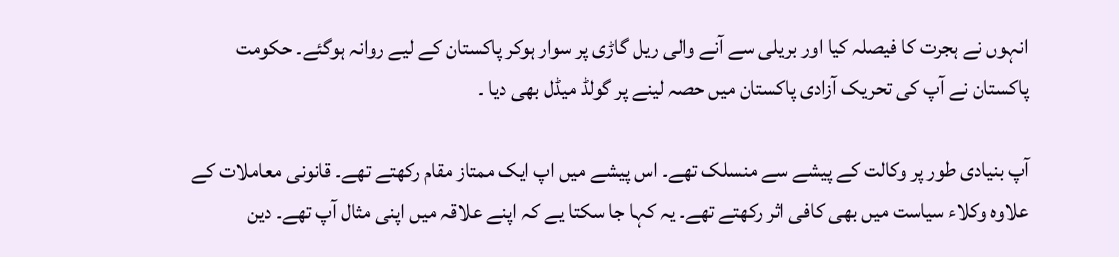انہوں نے ہجرت کا فیصلہ کیا اور بریلی سے آنے والی ریل گاڑی پر سوار ہوکر پاکستان کے لیے روانہ ہوگئے۔ حکومت پاکستان نے آپ کی تحریک آزادی پاکستان میں حصہ لینے پر گولڈ میڈل بھی دیا ۔

آپ بنیادی طور پر وکالت کے پیشے سے منسلک تھے۔ اس پیشے میں اپ ایک ممتاز مقام رکھتے تھے۔ قانونی معاملات کے علاوہ وکلاء سیاست میں بھی کافی اثر رکھتے تھے۔ یہ کہا جا سکتا یے کہ اپنے علاقہ میں اپنی مثال آپ تھے۔ دین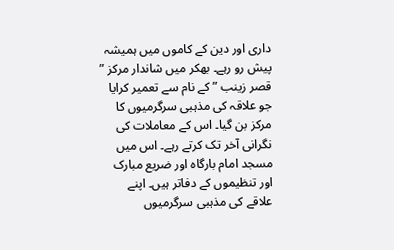داری اور دین کے کاموں میں ہمیشہ پیش رو رہے۔ بھکر میں شاندار مرکز ” قصر زینب ” کے نام سے تعمیر کرایا جو علاقہ کی مذہبی سرگرمیوں کا مرکز بن گیا۔ اس کے معاملات کی نگرانی آخر تک کرتے رہے۔ اس میں مسجد امام بارگاہ اور ضریع مبارک اور تنظیموں کے دفاتر ہیں۔ اپنے علاقے کی مذہبی سرگرمیوں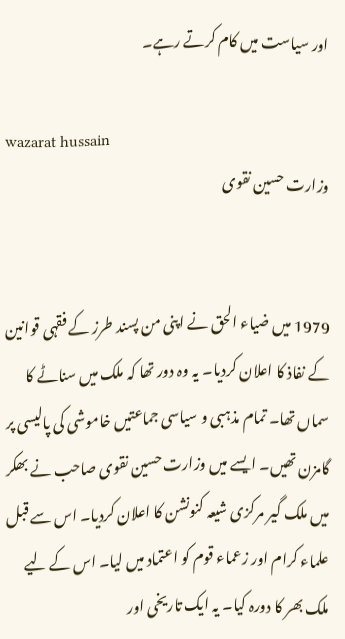اور سیاست میں کام کرتے رہے۔

wazarat hussain
وزارت حسین نقوی


1979 میں ضیاء الحق نے اپنی من پسند طرز کے فقہی قوانین کے نفاذ کا اعلان کردیا۔ یہ وہ دور تھا کہ ملک میں سناٹے کا سماں تھا۔ تمام مذہبی و سیاسی جماعتیں خاموشی کی پالیسی پر گامزن تھیں۔ ایسے میں وزارت حسین نقوی صاحب نے بھکر میں ملک گیر مرکزی شیعہ کنونشن کا اعلان کردیا۔ اس سے قبل علماء کرام اور زعماء قوم کو اعتماد میں لیا۔ اس کے لیے ملک بھر کا دورہ کیا۔ یہ ایک تاریخی اور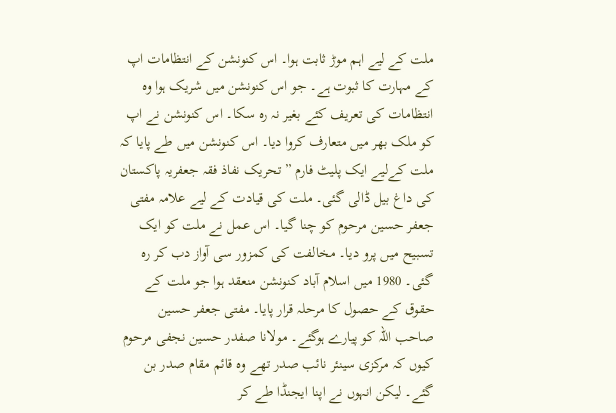ملت کے لیے اہم موڑ ثابت ہوا۔ اس کنونشن کے انتظامات اپ کے مہارت کا ثبوت ہے۔ جو اس کنونشن میں شریک ہوا وہ انتظامات کی تعریف کئے بغیر نہ رہ سکا۔ اس کنونشن نے اپ کو ملک بھر میں متعارف کروا دیا۔ اس کنونشن میں طے پایا کہ ملت کےلیے ایک پلیٹ فارم ” تحریک نفاذ فقہ جعفریہ پاکستان کی داغ بیل ڈالی گئی۔ ملت کی قیادت کے لیے علامہ مفتی جعفر حسین مرحوم کو چنا گیا۔ اس عمل نے ملت کو ایک تسبیح میں پرو دیا۔ مخالفت کی کمزور سی آواز دب کر رہ گئی۔ 1980 میں اسلام آباد کنونشن منعقد ہوا جو ملت کے حقوق کے حصول کا مرحلہ قرار پایا۔ مفتی جعفر حسین صاحب اللہ کو پیارے ہوگئے۔ مولانا صفدر حسین نجفی مرحوم کیوں کہ مرکزی سینئر نائب صدر تھے وہ قائم مقام صدر بن گئے۔ لیکن انہوں نے اپنا ایجنڈا طے کر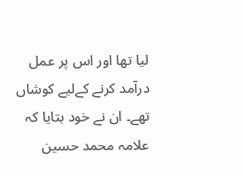لیا تھا اور اس پر عمل درآمد کرنے کےلیے کوشاں تھے۔ ان نے خود بتایا کہ علامہ محمد حسین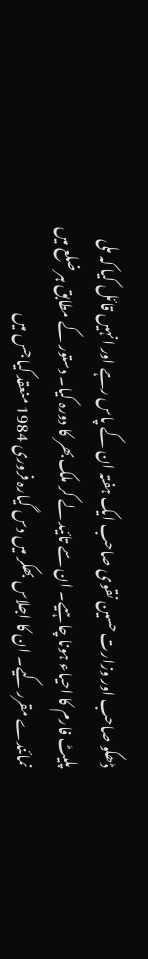ڈھکو صاحب اور وزارت حسین نقوی صاحب ایک ہفتہ ان کے پاس رہے اور انہیں قائل کیا کہ ملی پلیٹ فارم کا احیاء ہونا چاہیے۔ ان سے تائید لے کر ملک بھر کا دورہ کیا۔ دستور کے مطابق ہر ضلع میں نمائندے مقرر کیے۔ ان کا اجلاس بھکر میں دس گیارہ فروری 1984 منعقد کیا جس میں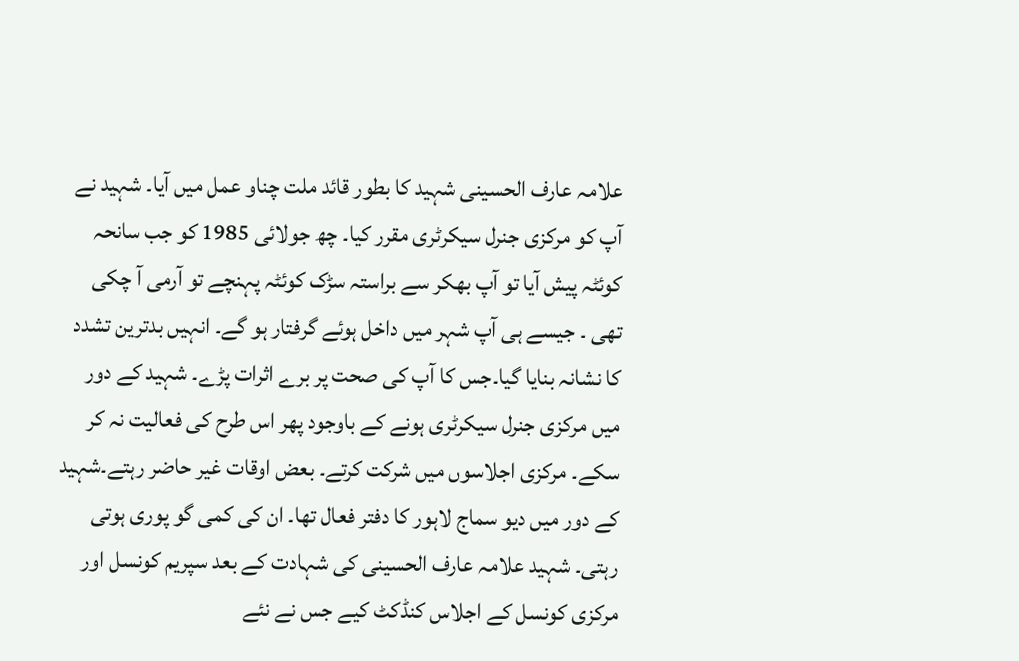علامہ عارف الحسینی شہید کا بطور قائد ملت چناو عمل میں آیا۔ شہید نے آپ کو مرکزی جنرل سیکرٹری مقرر کیا۔ چھ جولائی 1985 کو جب سانحہ کوئٹہ پیش آیا تو آپ بھکر سے براستہ سڑک کوئٹہ پہنچے تو آرمی آ چکی تھی ۔ جیسے ہی آپ شہر میں داخل ہوئے گرفتار ہو گے۔ انہیں بدترین تشدد کا نشانہ بنایا گیا۔جس کا آپ کی صحت پر برے اثرات پڑے۔ شہید کے دور میں مرکزی جنرل سیکرٹری ہونے کے باوجود پھر اس طرح کی فعالیت نہ کر سکے۔ مرکزی اجلاسوں میں شرکت کرتے۔ بعض اوقات غیر حاضر رہتے۔شہید کے دور میں دیو سماج لاہور کا دفتر فعال تھا۔ ان کی کمی گو پوری ہوتی رہتی۔ شہید علامہ عارف الحسینی کی شہادت کے بعد سپریم کونسل اور مرکزی کونسل کے اجلاس کنڈکٹ کیے جس نے نئے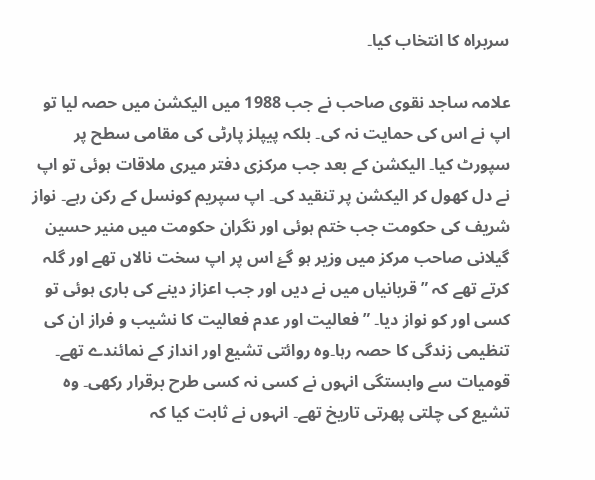سربراہ کا انتخاب کیا۔

علامہ ساجد نقوی صاحب نے جب 1988 میں الیکشن میں حصہ لیا تو اپ نے اس کی حمایت نہ کی۔ بلکہ پیپلز پارٹی کی مقامی سطح پر سپورٹ کیا۔ الیکشن کے بعد جب مرکزی دفتر میری ملاقات ہوئی تو اپ نے دل کھول کر الیکشن پر تنقید کی۔ اپ سپریم کونسل کے رکن رہے۔ نواز شریف کی حکومت جب ختم ہوئی اور نگران حکومت میں منیر حسین گیلانی صاحب مرکز میں وزیر ہو گۓ اس پر اپ سخت نالاں تھے اور گلہ کرتے تھے کہ ” قربانیاں میں نے دیں اور جب اعزاز دینے کی باری ہوئی تو کسی اور کو نواز دیا۔ ” فعالیت اور عدم فعالیت کا نشیب و فراز ان کی تنظیمی زندگی کا حصہ رہا۔وہ روائتی تشیع اور انداز کے نمائندے تھے۔ قومیات سے وابستگی انہوں نے کسی نہ کسی طرح برقرار رکھی۔ وہ تشیع کی چلتی پھرتی تاریخ تھے۔ انہوں نے ثابت کیا کہ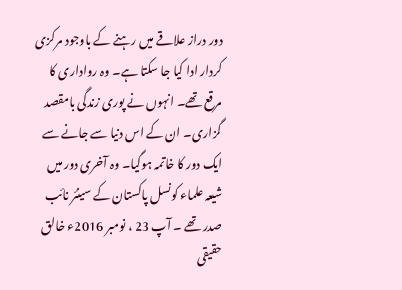دور دراز علاقے میں رہنے کے باوجود مرکزی کردار ادا کیا جا سکتا ہے۔ وہ رواداری کا مرقع تھے۔ انہوں نے پوری زندگی بامقصد گزاری۔ ان کے اس دنیا سے جانے سے ایک دور کا خاتمہ ہوگیا۔ وہ آخری دور میں شیعہ علماء کونسل پاکستان کے سینئر نائب صدر تھے ۔ آپ 23 ، نومبر 2016ء خالق حقیقی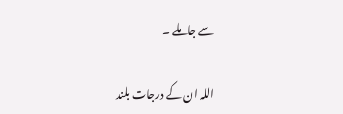سے جاملے ۔

اللہ ان کے درجات بلند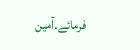فرمائے۔آمین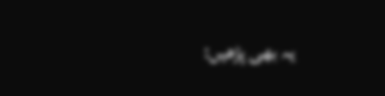یہ بھی پڑھیں: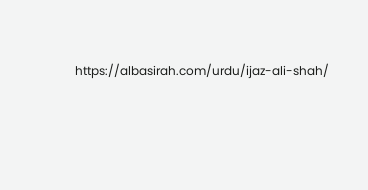https://albasirah.com/urdu/ijaz-ali-shah/